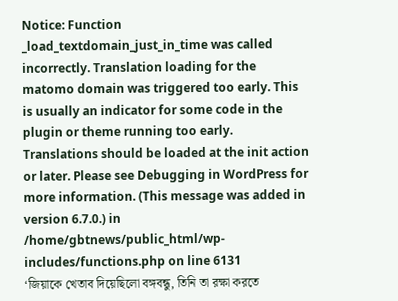Notice: Function _load_textdomain_just_in_time was called incorrectly. Translation loading for the matomo domain was triggered too early. This is usually an indicator for some code in the plugin or theme running too early. Translations should be loaded at the init action or later. Please see Debugging in WordPress for more information. (This message was added in version 6.7.0.) in /home/gbtnews/public_html/wp-includes/functions.php on line 6131
‘জিয়াকে খেতাব দিয়েছিলো বঙ্গবন্ধু, তিনি তা রক্ষা করতে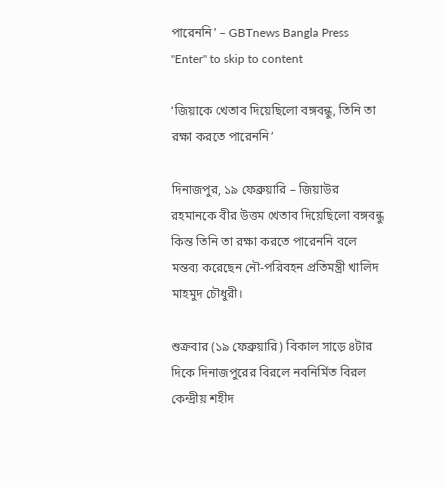পারেননি’ – GBTnews Bangla Press "Enter" to skip to content

‘জিয়াকে খেতাব দিয়েছিলো বঙ্গবন্ধু, তিনি তা রক্ষা করতে পারেননি’

দিনাজপুর, ১৯ ফেব্রুয়ারি – জিয়াউর রহমানকে বীর উত্তম খেতাব দিয়েছিলো বঙ্গবন্ধু কিন্ত তিনি তা রক্ষা করতে পারেননি বলে মন্তব্য করেছেন নৌ-পরিবহন প্রতিমন্ত্রী খালিদ মাহমুদ চৌধুরী।

শুক্রবার (১৯ ফেব্রুয়ারি) বিকাল সাড়ে ৪টার দিকে দিনাজপুরের বিরলে নবনির্মিত বিরল কেন্দ্রীয় শহীদ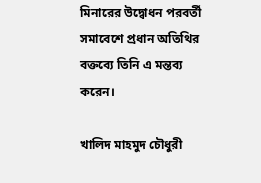মিনারের উদ্বোধন পরবর্তী সমাবেশে প্রধান অতিথির বক্তব্যে তিনি এ মন্তব্য করেন।

খালিদ মাহমুদ চৌধুরী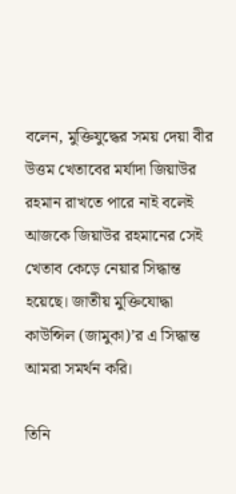বলেন, মুক্তিযুদ্ধের সময় দেয়া বীর উত্তম খেতাবের মর্যাদা জিয়াউর রহমান রাখতে পারে নাই বলেই আজকে জিয়াউর রহমানের সেই খেতাব কেড়ে নেয়ার সিদ্ধান্ত হয়েছে। জাতীয় মুক্তিযোদ্ধা কাউন্সিল (জামুকা)’র এ সিদ্ধান্ত আমরা সমর্থন করি।

তিনি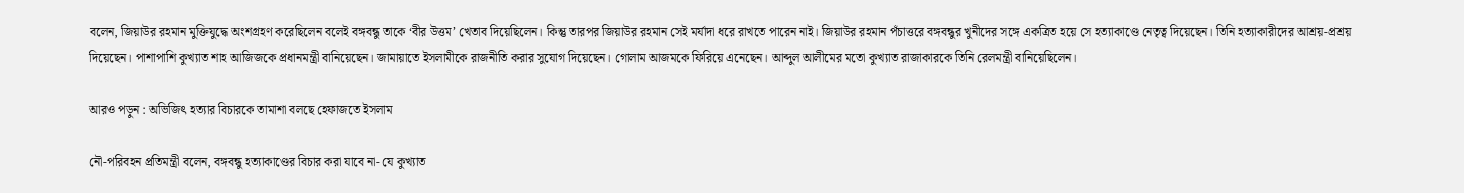বলেন, জিয়াউর রহমান মুক্তিযুদ্ধে অংশগ্রহণ করেছিলেন বলেই বঙ্গবন্ধু তাকে ‘বীর উত্তম’ খেতাব দিয়েছিলেন। কিন্তু তারপর জিয়াউর রহমান সেই মর্যাদা ধরে রাখতে পারেন নাই। জিয়াউর রহমান পঁচাত্তরে বঙ্গবন্ধুর খুনীদের সঙ্গে একত্রিত হয়ে সে হত্যাকাণ্ডে নেতৃত্ব দিয়েছেন। তিনি হত্যাকারীদের আশ্রয়-প্রশ্রয় দিয়েছেন। পাশাপাশি কুখ্যাত শাহ আজিজকে প্রধানমন্ত্রী বানিয়েছেন। জামায়াতে ইসলামীকে রাজনীতি করার সুযোগ দিয়েছেন। গোলাম আজমকে ফিরিয়ে এনেছেন। আব্দুল আলীমের মতো কুখ্যাত রাজাকারকে তিনি রেলমন্ত্রী বানিয়েছিলেন।

আরও পড়ুন : অভিজিৎ হত্যার বিচারকে তামাশা বলছে হেফাজতে ইসলাম

নৌ-পরিবহন প্রতিমন্ত্রী বলেন, বঙ্গবন্ধু হত্যাকাণ্ডের বিচার করা যাবে না- যে কুখ্যাত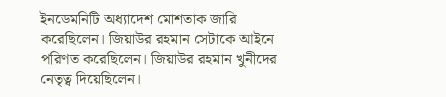ইনডেমনিটি অধ্যাদেশ মোশতাক জারি করেছিলেন। জিয়াউর রহমান সেটাকে আইনে পরিণত করেছিলেন। জিয়াউর রহমান খুনীদের নেতৃত্ব দিয়েছিলেন।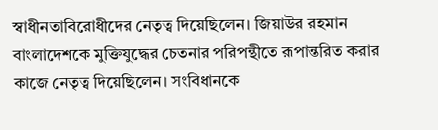স্বাধীনতাবিরোধীদের নেতৃত্ব দিয়েছিলেন। জিয়াউর রহমান বাংলাদেশকে মুক্তিযুদ্ধের চেতনার পরিপন্থীতে রূপান্তরিত করার কাজে নেতৃত্ব দিয়েছিলেন। সংবিধানকে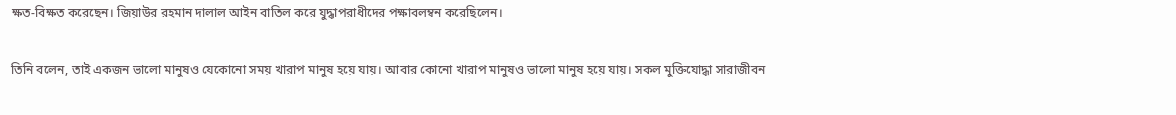ক্ষত-বিক্ষত করেছেন। জিয়াউর রহমান দালাল আইন বাতিল করে যুদ্ধাপরাধীদের পক্ষাবলম্বন করেছিলেন।

তিনি বলেন, তাই একজন ভালো মানুষও যেকোনো সময় খারাপ মানুষ হয়ে যায়। আবার কোনো খারাপ মানুষও ভালো মানুষ হয়ে যায়। সকল মুক্তিযোদ্ধা সারাজীবন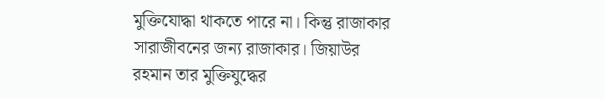মুক্তিযোদ্ধা থাকতে পারে না। কিন্তু রাজাকার সারাজীবনের জন্য রাজাকার। জিয়াউর রহমান তার মুক্তিযুদ্ধের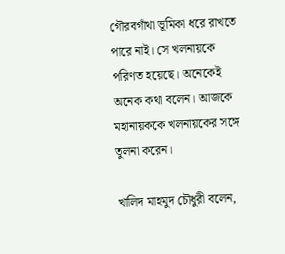গৌরবগাঁথা ভূমিকা ধরে রাখতে পারে নাই। সে খলনায়কে পরিণত হয়েছে। অনেকেই অনেক কথা বলেন। আজকে মহানায়ককে খলনায়কের সঙ্গে তুলনা করেন।

খালিদ মাহমুদ চৌধুরী বলেন,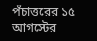পঁচাত্তরের ১৫ আগস্টের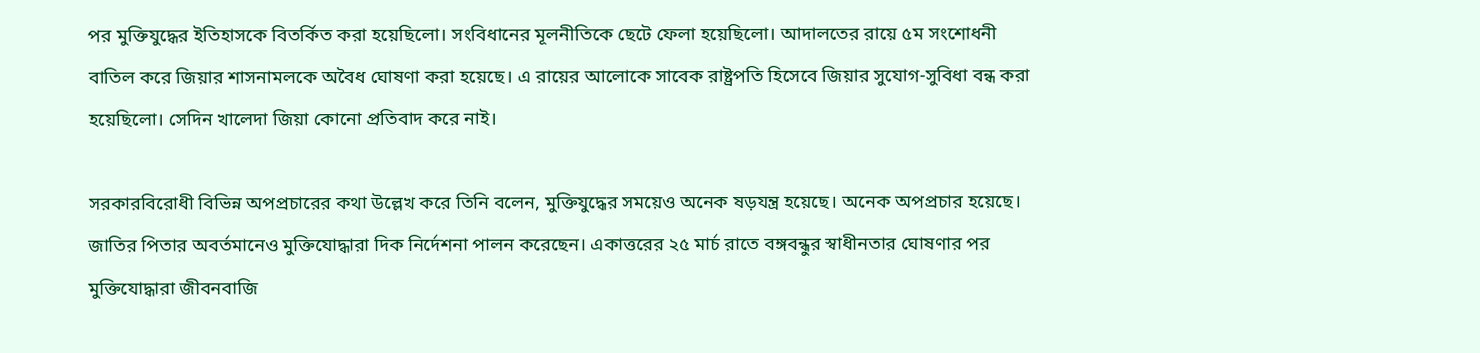পর মুক্তিযুদ্ধের ইতিহাসকে বিতর্কিত করা হয়েছিলো। সংবিধানের মূলনীতিকে ছেটে ফেলা হয়েছিলো। আদালতের রায়ে ৫ম সংশোধনী বাতিল করে জিয়ার শাসনামলকে অবৈধ ঘোষণা করা হয়েছে। এ রায়ের আলোকে সাবেক রাষ্ট্রপতি হিসেবে জিয়ার সুযোগ-সুবিধা বন্ধ করা হয়েছিলো। সেদিন খালেদা জিয়া কোনো প্রতিবাদ করে নাই।

সরকারবিরোধী বিভিন্ন অপপ্রচারের কথা উল্লেখ করে তিনি বলেন, মুক্তিযুদ্ধের সময়েও অনেক ষড়যন্ত্র হয়েছে। অনেক অপপ্রচার হয়েছে। জাতির পিতার অবর্তমানেও মুক্তিযোদ্ধারা দিক নির্দেশনা পালন করেছেন। একাত্তরের ২৫ মার্চ রাতে বঙ্গবন্ধুর স্বাধীনতার ঘোষণার পর মুক্তিযোদ্ধারা জীবনবাজি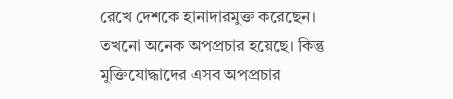রেখে দেশকে হানাদারমুক্ত করেছেন। তখনো অনেক অপপ্রচার হয়েছে। কিন্তু মুক্তিযোদ্ধাদের এসব অপপ্রচার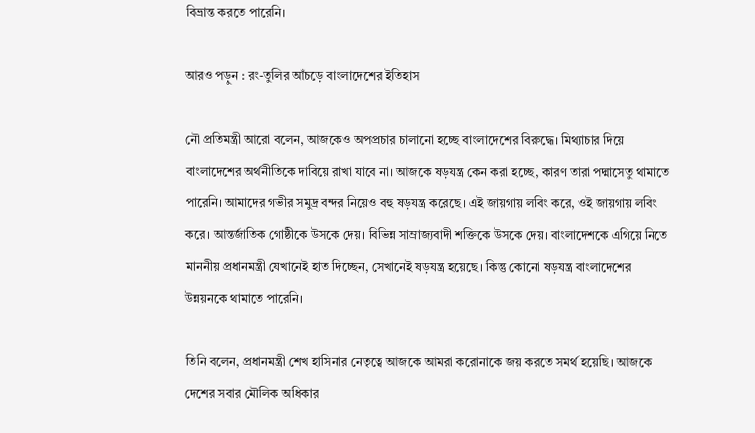বিভ্রান্ত করতে পারেনি।

আরও পড়ুন : রং-তুলির আঁচড়ে বাংলাদেশের ইতিহাস

নৌ প্রতিমন্ত্রী আরো বলেন, আজকেও অপপ্রচার চালানো হচ্ছে বাংলাদেশের বিরুদ্ধে। মিথ্যাচার দিয়ে বাংলাদেশের অর্থনীতিকে দাবিয়ে রাখা যাবে না। আজকে ষড়যন্ত্র কেন করা হচ্ছে, কারণ তারা পদ্মাসেতু থামাতে পারেনি। আমাদের গভীর সমুদ্র বন্দর নিয়েও বহু ষড়যন্ত্র করেছে। এই জায়গায় লবিং করে, ওই জায়গায় লবিং করে। আন্তর্জাতিক গোষ্ঠীকে উসকে দেয়। বিভিন্ন সাম্রাজ্যবাদী শক্তিকে উসকে দেয়। বাংলাদেশকে এগিয়ে নিতে মাননীয় প্রধানমন্ত্রী যেখানেই হাত দিচ্ছেন, সেখানেই ষড়যন্ত্র হয়েছে। কিন্তু কোনো ষড়যন্ত্র বাংলাদেশের উন্নয়নকে থামাতে পারেনি।

তিনি বলেন, প্রধানমন্ত্রী শেখ হাসিনার নেতৃত্বে আজকে আমরা করোনাকে জয় করতে সমর্থ হয়েছি। আজকে দেশের সবার মৌলিক অধিকার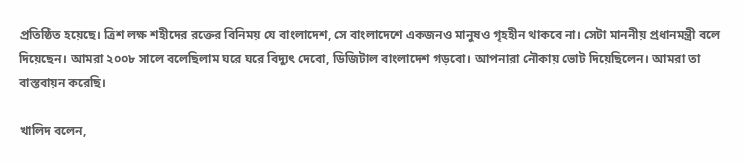প্রতিষ্ঠিত হয়েছে। ত্রিশ লক্ষ শহীদের রক্তের বিনিময় যে বাংলাদেশ, সে বাংলাদেশে একজনও মানুষও গৃহহীন থাকবে না। সেটা মাননীয় প্রধানমন্ত্রী বলে দিয়েছেন। আমরা ২০০৮ সালে বলেছিলাম ঘরে ঘরে বিদ্যুৎ দেবো, ডিজিটাল বাংলাদেশ গড়বো। আপনারা নৌকায় ভোট দিয়েছিলেন। আমরা তা বাস্তবায়ন করেছি।

খালিদ বলেন,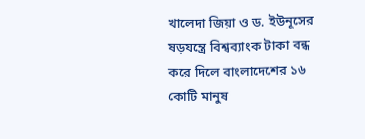খালেদা জিয়া ও ড. ইউনূসের ষড়যন্ত্রে বিশ্বব্যাংক টাকা বন্ধ করে দিলে বাংলাদেশের ১৬ কোটি মানুষ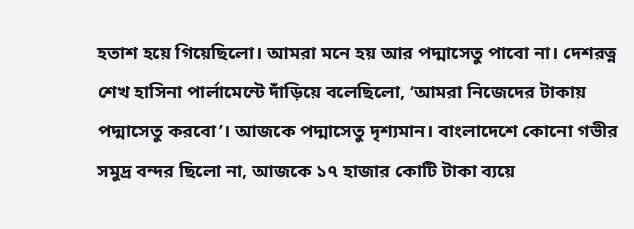হতাশ হয়ে গিয়েছিলো। আমরা মনে হয় আর পদ্মাসেতু পাবো না। দেশরত্ন শেখ হাসিনা পার্লামেন্টে দাঁড়িয়ে বলেছিলো, ‘আমরা নিজেদের টাকায় পদ্মাসেতু করবো’। আজকে পদ্মাসেতু দৃশ্যমান। বাংলাদেশে কোনো গভীর সমুদ্র বন্দর ছিলো না, আজকে ১৭ হাজার কোটি টাকা ব্যয়ে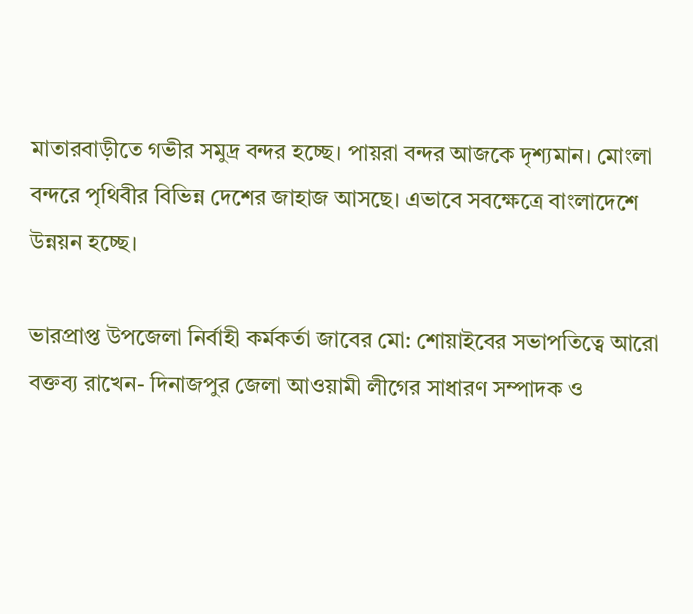মাতারবাড়ীতে গভীর সমুদ্র বন্দর হচ্ছে। পায়রা বন্দর আজকে দৃশ্যমান। মোংলা বন্দরে পৃথিবীর বিভিন্ন দেশের জাহাজ আসছে। এভাবে সবক্ষেত্রে বাংলাদেশে উন্নয়ন হচ্ছে।

ভারপ্রাপ্ত উপজেলা নির্বাহী কর্মকর্তা জাবের মো: শোয়াইবের সভাপতিত্বে আরো বক্তব্য রাখেন- দিনাজপুর জেলা আওয়ামী লীগের সাধারণ সম্পাদক ও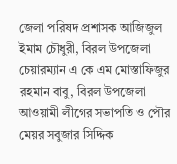জেলা পরিষদ প্রশাসক আজিজুল ইমাম চৌধুরী, বিরল উপজেলা চেয়ারম্যান এ কে এম মোস্তাফিজুর রহমান বাবু, বিরল উপজেলা আওয়ামী লীগের সভাপতি ও পৌর মেয়র সবুজার সিদ্দিক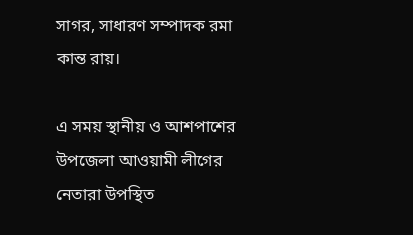সাগর, সাধারণ সম্পাদক রমা কান্ত রায়।

এ সময় স্থানীয় ও আশপাশের উপজেলা আওয়ামী লীগের নেতারা উপস্থিত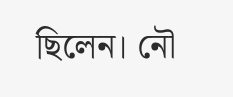ছিলেন। নৌ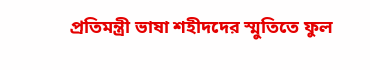প্রতিমন্ত্রী ভাষা শহীদদের স্মুতিতে ফুল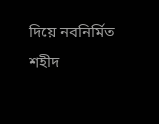দিয়ে নবনির্মিত শহীদ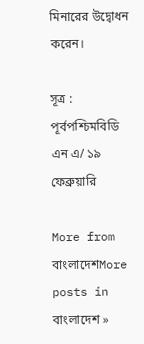মিনারের উদ্বোধন করেন।

সূত্র : পূর্বপশ্চিমবিডি
এন এ/ ১৯ ফেব্রুয়ারি

More from বাংলাদেশMore posts in বাংলাদেশ »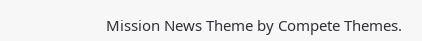Mission News Theme by Compete Themes.